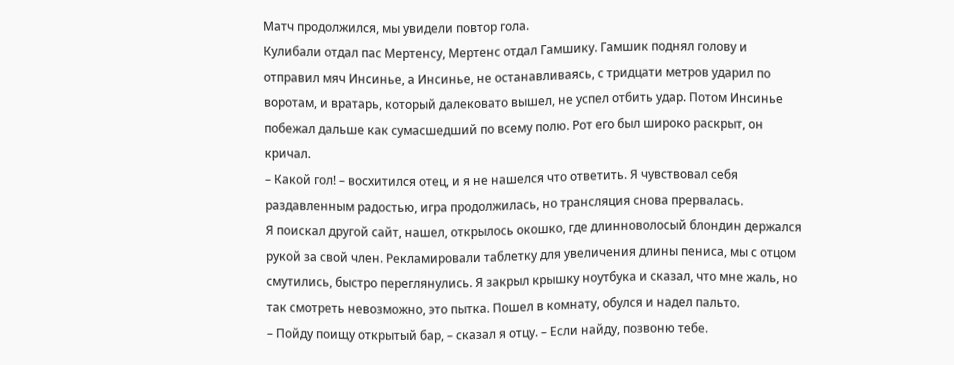Матч продолжился, мы увидели повтор гола.
Кулибали отдал пас Мертенсу, Мертенс отдал Гамшику. Гамшик поднял голову и отправил мяч Инсинье, а Инсинье, не останавливаясь, с тридцати метров ударил по воротам, и вратарь, который далековато вышел, не успел отбить удар. Потом Инсинье побежал дальше как сумасшедший по всему полю. Рот его был широко раскрыт, он кричал.
– Какой гол! – восхитился отец, и я не нашелся что ответить. Я чувствовал себя раздавленным радостью, игра продолжилась, но трансляция снова прервалась.
Я поискал другой сайт, нашел, открылось окошко, где длинноволосый блондин держался рукой за свой член. Рекламировали таблетку для увеличения длины пениса, мы с отцом смутились, быстро переглянулись. Я закрыл крышку ноутбука и сказал, что мне жаль, но так смотреть невозможно, это пытка. Пошел в комнату, обулся и надел пальто.
– Пойду поищу открытый бар, – сказал я отцу. – Если найду, позвоню тебе.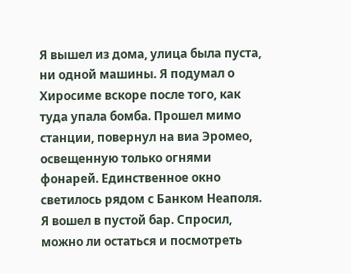Я вышел из дома, улица была пуста, ни одной машины. Я подумал о Хиросиме вскоре после того, как туда упала бомба. Прошел мимо станции, повернул на виа Эромео, освещенную только огнями фонарей. Единственное окно светилось рядом с Банком Неаполя. Я вошел в пустой бар. Спросил, можно ли остаться и посмотреть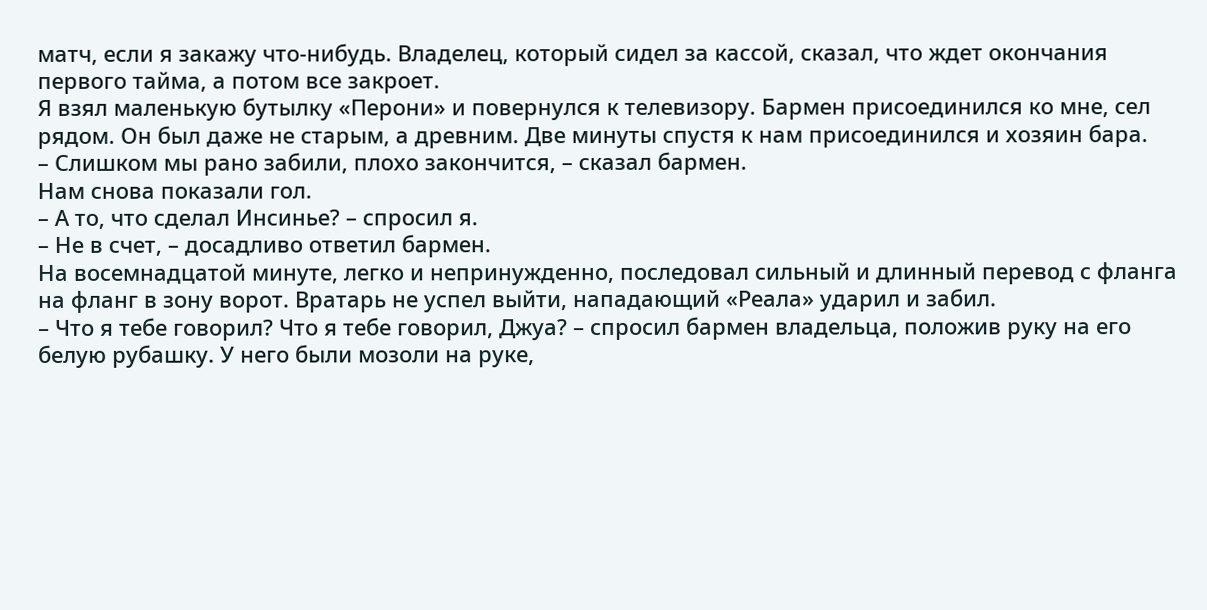матч, если я закажу что-нибудь. Владелец, который сидел за кассой, сказал, что ждет окончания первого тайма, а потом все закроет.
Я взял маленькую бутылку «Перони» и повернулся к телевизору. Бармен присоединился ко мне, сел рядом. Он был даже не старым, а древним. Две минуты спустя к нам присоединился и хозяин бара.
– Слишком мы рано забили, плохо закончится, – сказал бармен.
Нам снова показали гол.
– А то, что сделал Инсинье? – спросил я.
– Не в счет, – досадливо ответил бармен.
На восемнадцатой минуте, легко и непринужденно, последовал сильный и длинный перевод с фланга на фланг в зону ворот. Вратарь не успел выйти, нападающий «Реала» ударил и забил.
– Что я тебе говорил? Что я тебе говорил, Джуа? – спросил бармен владельца, положив руку на его белую рубашку. У него были мозоли на руке,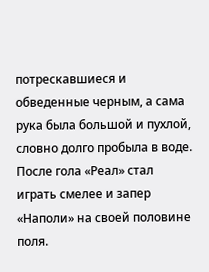потрескавшиеся и обведенные черным, а сама рука была большой и пухлой, словно долго пробыла в воде.
После гола «Реал» стал играть смелее и запер «Наполи» на своей половине поля.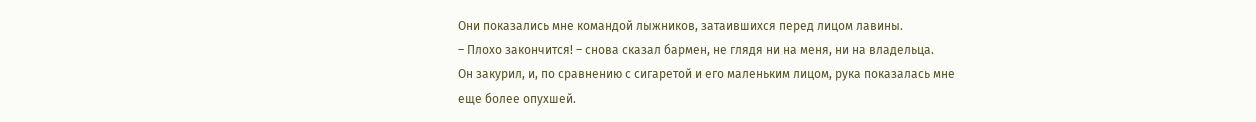Они показались мне командой лыжников, затаившихся перед лицом лавины.
– Плохо закончится! – снова сказал бармен, не глядя ни на меня, ни на владельца.
Он закурил, и, по сравнению с сигаретой и его маленьким лицом, рука показалась мне еще более опухшей.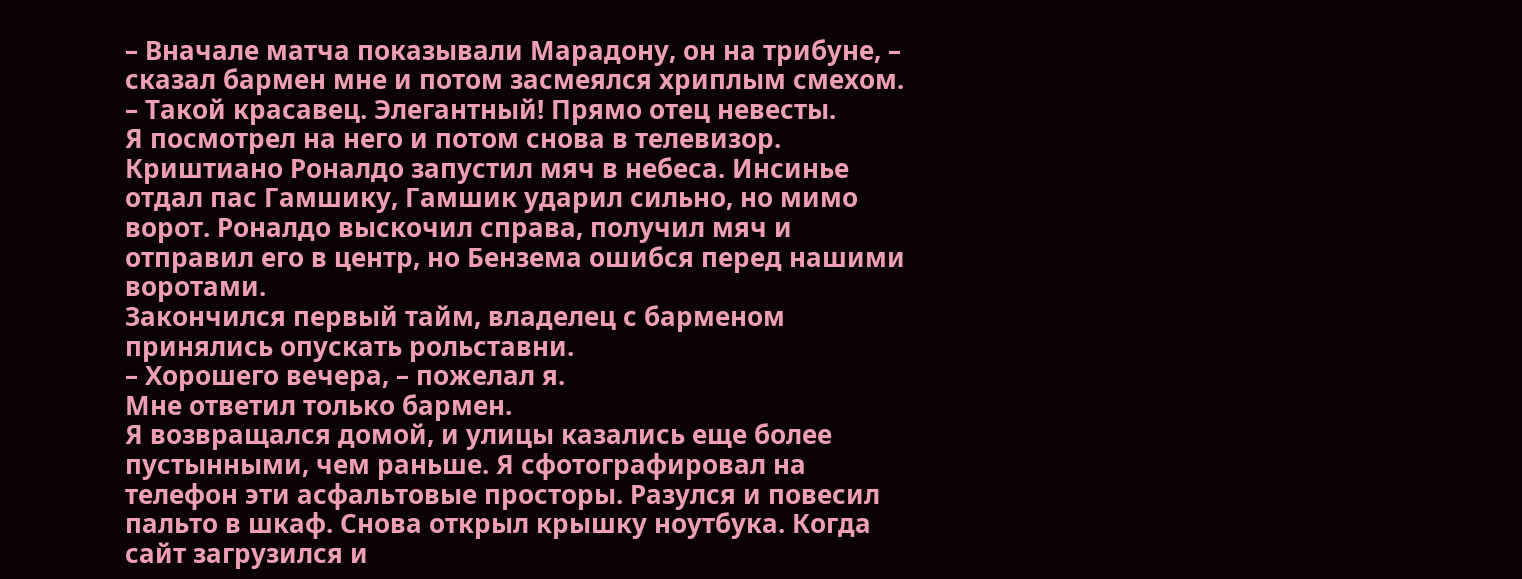– Вначале матча показывали Марадону, он на трибуне, – сказал бармен мне и потом засмеялся хриплым смехом. – Такой красавец. Элегантный! Прямо отец невесты.
Я посмотрел на него и потом снова в телевизор.
Криштиано Роналдо запустил мяч в небеса. Инсинье отдал пас Гамшику, Гамшик ударил сильно, но мимо ворот. Роналдо выскочил справа, получил мяч и отправил его в центр, но Бензема ошибся перед нашими воротами.
Закончился первый тайм, владелец с барменом принялись опускать рольставни.
– Хорошего вечера, – пожелал я.
Мне ответил только бармен.
Я возвращался домой, и улицы казались еще более пустынными, чем раньше. Я сфотографировал на телефон эти асфальтовые просторы. Разулся и повесил пальто в шкаф. Снова открыл крышку ноутбука. Когда сайт загрузился и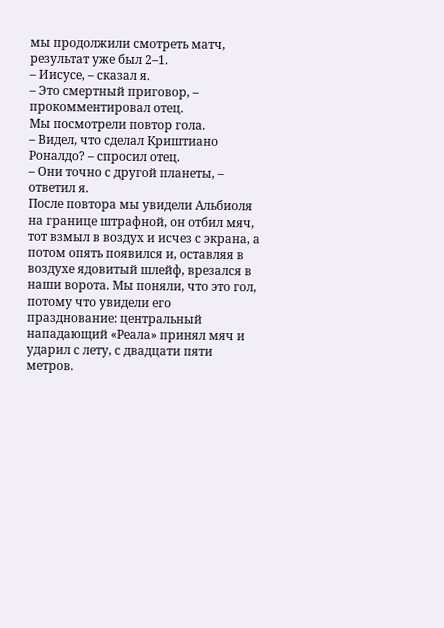мы продолжили смотреть матч, результат уже был 2–1.
– Иисусе, – сказал я.
– Это смертный приговор, – прокомментировал отец.
Мы посмотрели повтор гола.
– Видел, что сделал Криштиано Роналдо? – спросил отец.
– Они точно с другой планеты, – ответил я.
После повтора мы увидели Альбиоля на границе штрафной, он отбил мяч, тот взмыл в воздух и исчез с экрана, а потом опять появился и, оставляя в воздухе ядовитый шлейф, врезался в наши ворота. Мы поняли, что это гол, потому что увидели его празднование: центральный нападающий «Реала» принял мяч и ударил с лету, с двадцати пяти метров.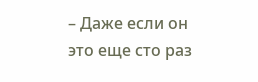– Даже если он это еще сто раз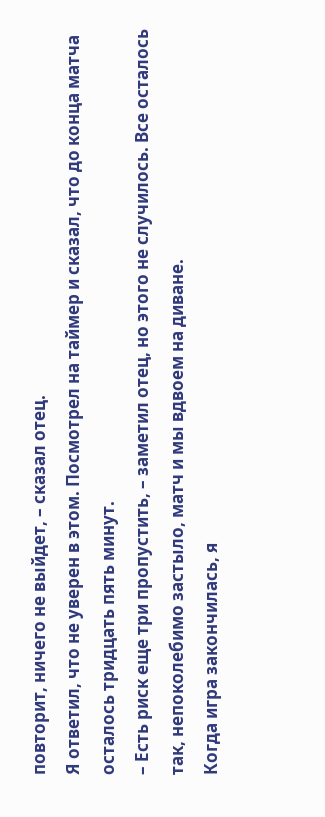повторит, ничего не выйдет, – сказал отец.
Я ответил, что не уверен в этом. Посмотрел на таймер и сказал, что до конца матча осталось тридцать пять минут.
– Есть риск еще три пропустить, – заметил отец, но этого не случилось. Все осталось так, непоколебимо застыло, матч и мы вдвоем на диване.
Когда игра закончилась, я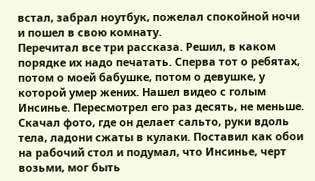встал, забрал ноутбук, пожелал спокойной ночи и пошел в свою комнату.
Перечитал все три рассказа. Решил, в каком порядке их надо печатать. Сперва тот о ребятах, потом о моей бабушке, потом о девушке, у которой умер жених. Нашел видео с голым Инсинье. Пересмотрел его раз десять, не меньше. Скачал фото, где он делает сальто, руки вдоль тела, ладони сжаты в кулаки. Поставил как обои на рабочий стол и подумал, что Инсинье, черт возьми, мог быть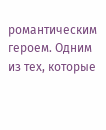романтическим героем. Одним из тех, которые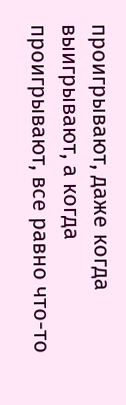проигрывают, даже когда выигрывают, а когда проигрывают, все равно что-то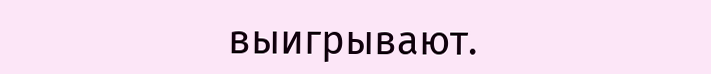выигрывают.